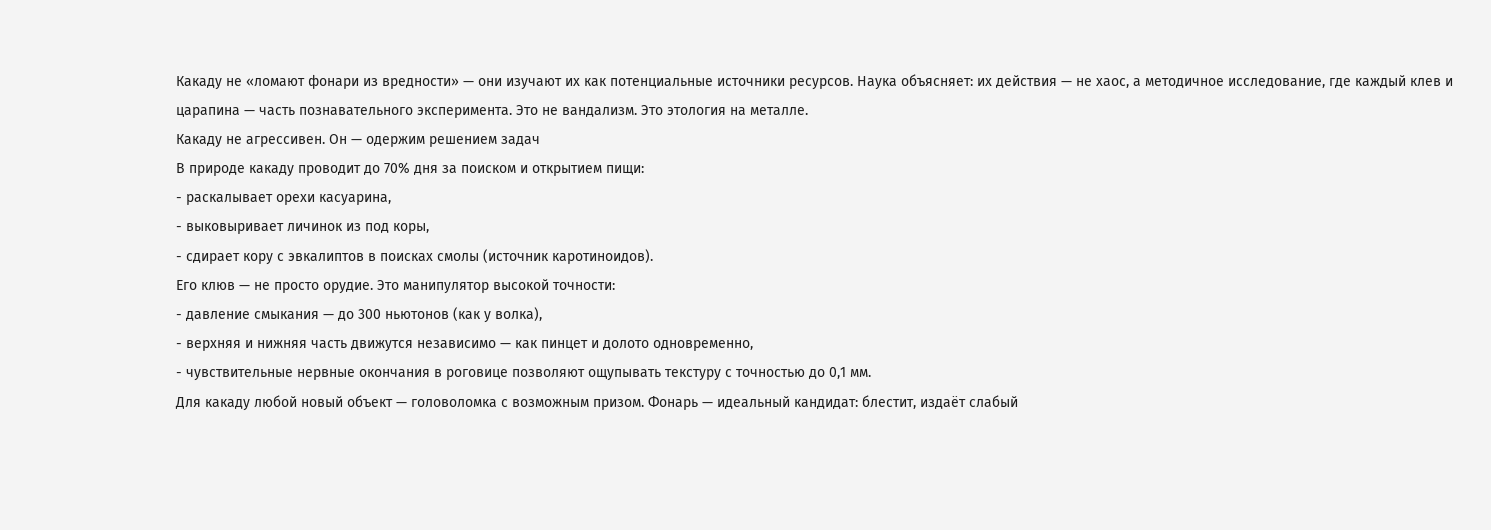Какаду не «ломают фонари из вредности» — они изучают их как потенциальные источники ресурсов. Наука объясняет: их действия — не хаос, а методичное исследование, где каждый клев и царапина — часть познавательного эксперимента. Это не вандализм. Это этология на металле.
Какаду не агрессивен. Он — одержим решением задач
В природе какаду проводит до 70% дня за поиском и открытием пищи:
- раскалывает орехи касуарина,
- выковыривает личинок из под коры,
- сдирает кору с эвкалиптов в поисках смолы (источник каротиноидов).
Его клюв — не просто орудие. Это манипулятор высокой точности:
- давление смыкания — до 300 ньютонов (как у волка),
- верхняя и нижняя часть движутся независимо — как пинцет и долото одновременно,
- чувствительные нервные окончания в роговице позволяют ощупывать текстуру с точностью до 0,1 мм.
Для какаду любой новый объект — головоломка с возможным призом. Фонарь — идеальный кандидат: блестит, издаёт слабый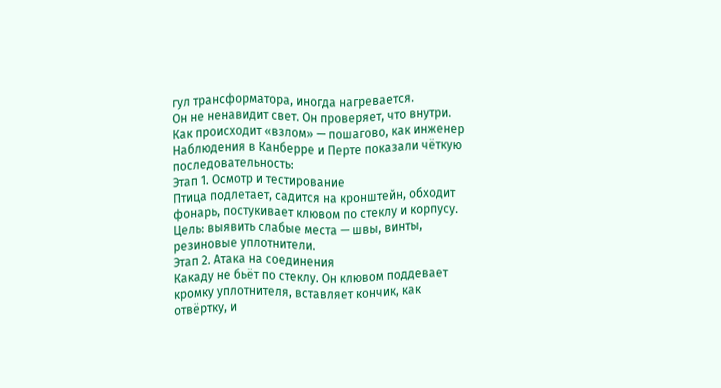гул трансформатора, иногда нагревается.
Он не ненавидит свет. Он проверяет, что внутри.
Как происходит «взлом» — пошагово, как инженер
Наблюдения в Канберре и Перте показали чёткую последовательность:
Этап 1. Осмотр и тестирование
Птица подлетает, садится на кронштейн, обходит фонарь, постукивает клювом по стеклу и корпусу.
Цель: выявить слабые места — швы, винты, резиновые уплотнители.
Этап 2. Атака на соединения
Какаду не бьёт по стеклу. Он клювом поддевает кромку уплотнителя, вставляет кончик, как отвёртку, и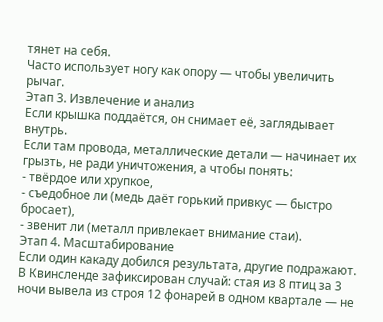тянет на себя.
Часто использует ногу как опору — чтобы увеличить рычаг.
Этап 3. Извлечение и анализ
Если крышка поддаётся, он снимает её, заглядывает внутрь.
Если там провода, металлические детали — начинает их грызть, не ради уничтожения, а чтобы понять:
- твёрдое или хрупкое,
- съедобное ли (медь даёт горький привкус — быстро бросает),
- звенит ли (металл привлекает внимание стаи).
Этап 4. Масштабирование
Если один какаду добился результата, другие подражают.
В Квинсленде зафиксирован случай: стая из 8 птиц за 3 ночи вывела из строя 12 фонарей в одном квартале — не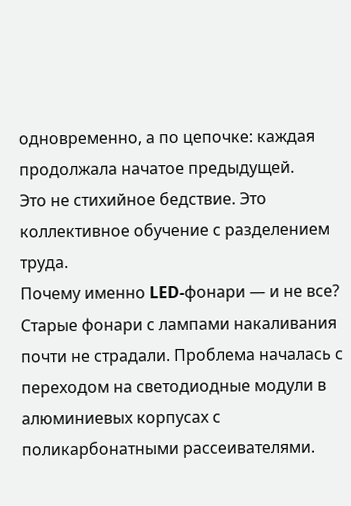одновременно, а по цепочке: каждая продолжала начатое предыдущей.
Это не стихийное бедствие. Это коллективное обучение с разделением труда.
Почему именно LED-фонари — и не все?
Старые фонари с лампами накаливания почти не страдали. Проблема началась с переходом на светодиодные модули в алюминиевых корпусах с поликарбонатными рассеивателями.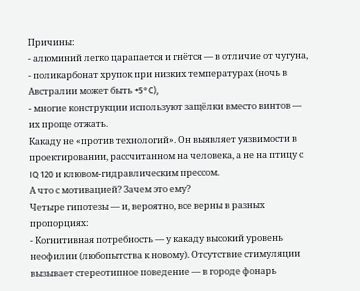Причины:
- алюминий легко царапается и гнётся — в отличие от чугуна,
- поликарбонат хрупок при низких температурах (ночь в Австралии может быть +5°C),
- многие конструкции используют защёлки вместо винтов — их проще отжать.
Какаду не «против технологий». Он выявляет уязвимости в проектировании, рассчитанном на человека, а не на птицу с IQ 120 и клювом-гидравлическим прессом.
А что с мотивацией? Зачем это ему?
Четыре гипотезы — и, вероятно, все верны в разных пропорциях:
- Когнитивная потребность — у какаду высокий уровень неофилии (любопытства к новому). Отсутствие стимуляции вызывает стереотипное поведение — в городе фонарь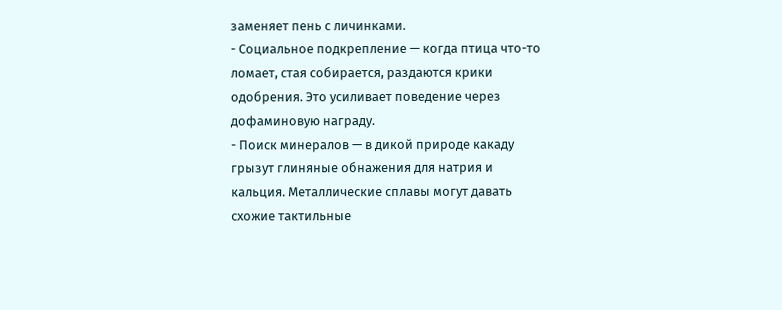заменяет пень с личинками.
- Социальное подкрепление — когда птица что-то ломает, стая собирается, раздаются крики одобрения. Это усиливает поведение через дофаминовую награду.
- Поиск минералов — в дикой природе какаду грызут глиняные обнажения для натрия и кальция. Металлические сплавы могут давать схожие тактильные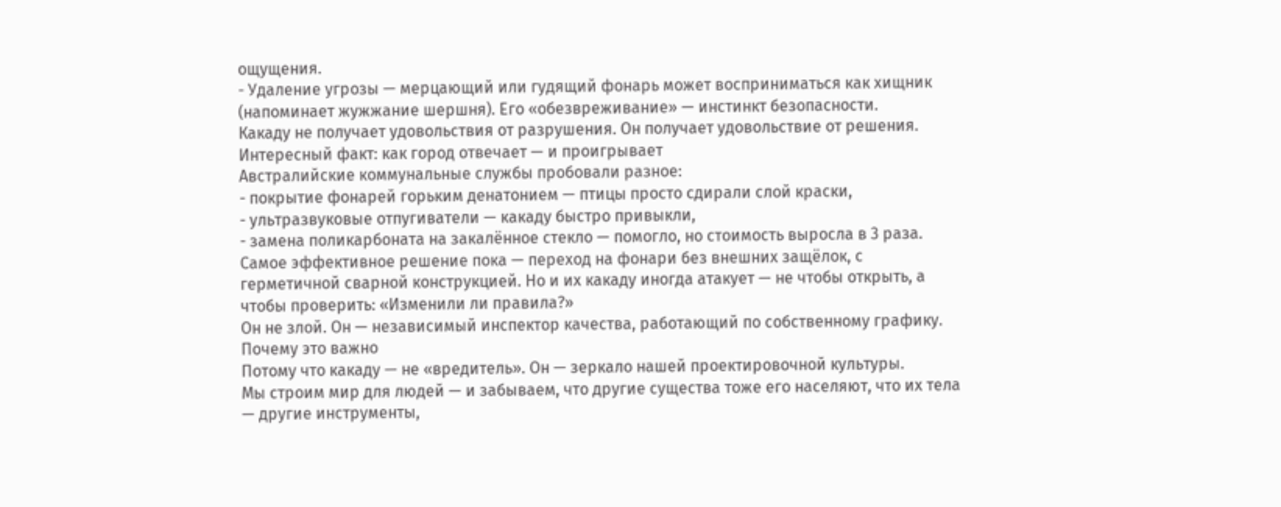ощущения.
- Удаление угрозы — мерцающий или гудящий фонарь может восприниматься как хищник (напоминает жужжание шершня). Его «обезвреживание» — инстинкт безопасности.
Какаду не получает удовольствия от разрушения. Он получает удовольствие от решения.
Интересный факт: как город отвечает — и проигрывает
Австралийские коммунальные службы пробовали разное:
- покрытие фонарей горьким денатонием — птицы просто сдирали слой краски,
- ультразвуковые отпугиватели — какаду быстро привыкли,
- замена поликарбоната на закалённое стекло — помогло, но стоимость выросла в 3 раза.
Самое эффективное решение пока — переход на фонари без внешних защёлок, с герметичной сварной конструкцией. Но и их какаду иногда атакует — не чтобы открыть, а чтобы проверить: «Изменили ли правила?»
Он не злой. Он — независимый инспектор качества, работающий по собственному графику.
Почему это важно
Потому что какаду — не «вредитель». Он — зеркало нашей проектировочной культуры.
Мы строим мир для людей — и забываем, что другие существа тоже его населяют, что их тела — другие инструменты,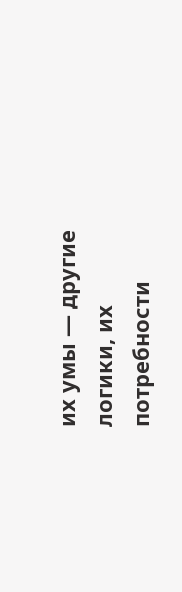их умы — другие логики, их потребности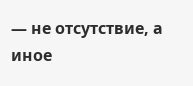— не отсутствие, а иное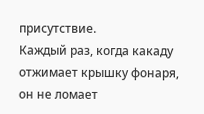присутствие.
Каждый раз, когда какаду отжимает крышку фонаря, он не ломает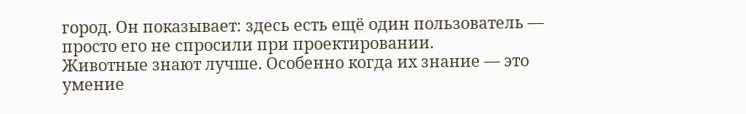город. Он показывает: здесь есть ещё один пользователь — просто его не спросили при проектировании.
Животные знают лучше. Особенно когда их знание — это умение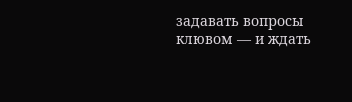задавать вопросы клювом — и ждать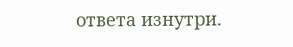ответа изнутри.